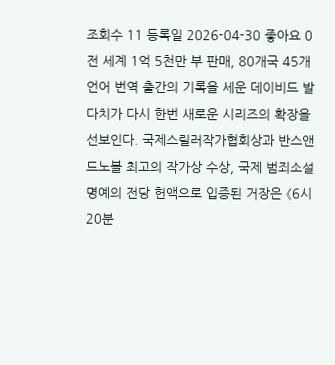조회수 11 등록일 2026-04-30 좋아요 0
전 세계 1억 5천만 부 판매, 80개국 45개 언어 번역 출간의 기록을 세운 데이비드 발다치가 다시 한번 새로운 시리즈의 확장을 선보인다. 국제스릴러작가협회상과 반스앤드노블 최고의 작가상 수상, 국제 범죄소설 명예의 전당 헌액으로 입증된 거장은 《6시 20분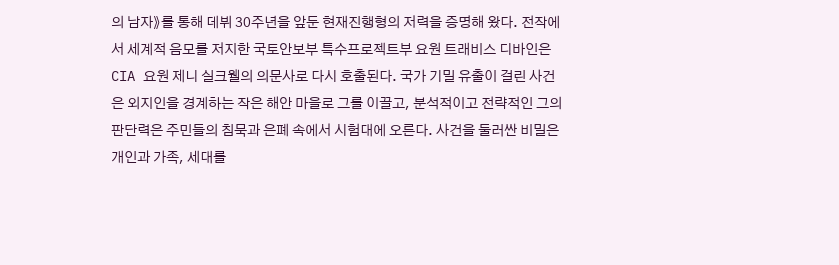의 남자》를 통해 데뷔 30주년을 앞둔 현재진행형의 저력을 증명해 왔다. 전작에서 세계적 음모를 저지한 국토안보부 특수프로젝트부 요원 트래비스 디바인은 CIA 요원 제니 실크웰의 의문사로 다시 호출된다. 국가 기밀 유출이 걸린 사건은 외지인을 경계하는 작은 해안 마을로 그를 이끌고, 분석적이고 전략적인 그의 판단력은 주민들의 침묵과 은폐 속에서 시험대에 오른다. 사건을 둘러싼 비밀은 개인과 가족, 세대를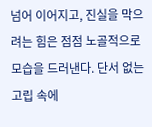넘어 이어지고, 진실을 막으려는 힘은 점점 노골적으로 모습을 드러낸다. 단서 없는 고립 속에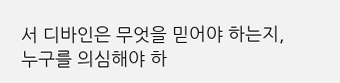서 디바인은 무엇을 믿어야 하는지, 누구를 의심해야 하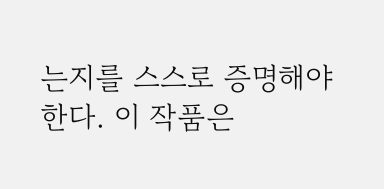는지를 스스로 증명해야 한다. 이 작품은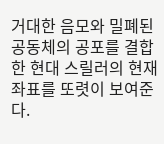거대한 음모와 밀폐된 공동체의 공포를 결합한 현대 스릴러의 현재 좌표를 또렷이 보여준다.